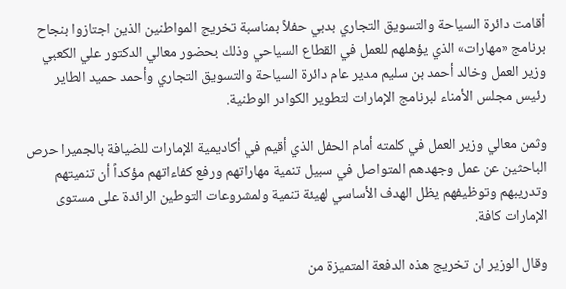أقامت دائرة السياحة والتسويق التجاري بدبي حفلاً بمناسبة تخريج المواطنين الذين اجتازوا بنجاح برنامج «مهارات» الذي يؤهلهم للعمل في القطاع السياحي وذلك بحضور معالي الدكتور علي الكعبي وزير العمل وخالد أحمد بن سليم مدير عام دائرة السياحة والتسويق التجاري وأحمد حميد الطاير رئيس مجلس الأمناء لبرنامج الإمارات لتطوير الكوادر الوطنية.

وثمن معالي وزير العمل في كلمته أمام الحفل الذي أقيم في أكاديمية الإمارات للضيافة بالجميرا حرص الباحثين عن عمل وجهدهم المتواصل في سبيل تنمية مهاراتهم ورفع كفاءاتهم مؤكداً أن تنميتهم وتدريبهم وتوظيفهم يظل الهدف الأساسي لهيئة تنمية ولمشروعات التوطين الرائدة على مستوى الإمارات كافة.

وقال الوزير ان تخريج هذه الدفعة المتميزة من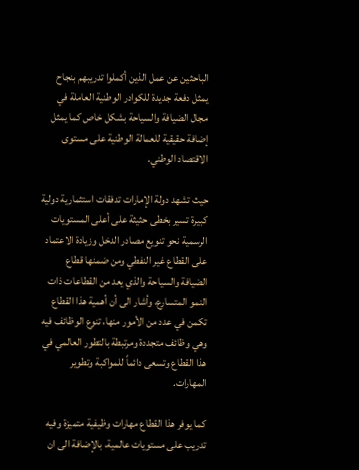الباحثين عن عمل الذين أكملوا تدريبهم بنجاح يمثل دفعة جديدة للكوادر الوطنية العاملة في مجال الضيافة والسياحة بشكل خاص كما يمثل إضافة حقيقية للعمالة الوطنية على مستوى الاقتصاد الوطني.

حيث تشهد دولة الإمارات تدفقات استثمارية دولية كبيرة تسير بخطى حثيثة على أعلى المستويات الرسمية نحو تنويع مصادر الدخل وزيادة الاعتماد على القطاع غير النفطي ومن ضمنها قطاع الضيافة والسياحة والذي يعد من القطاعات ذات النمو المتسارع، وأشار الى أن أهمية هذا القطاع تكمن في عدد من الأمور منها، تنوع الوظائف فيه وهي وظائف متجددة ومرتبطة بالتطور العالمي في هذا القطاع وتسعى دائماً للمواكبة وتطوير المهارات.

كما يوفر هذا القطاع مهارات وظيفية متميزة وفيه تدريب على مستويات عالمية، بالإضافة الى ان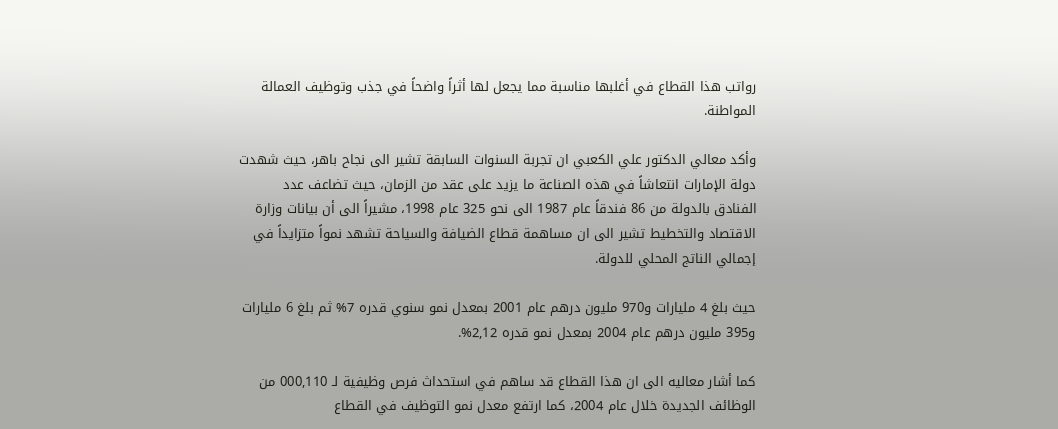رواتب هذا القطاع في أغلبها مناسبة مما يجعل لها أثراً واضحاً في جذب وتوظيف العمالة المواطنة.

وأكد معالي الدكتور علي الكعبي ان تجربة السنوات السابقة تشير الى نجاح باهر، حيث شهدت دولة الإمارات انتعاشاً في هذه الصناعة ما يزيد على عقد من الزمان، حيث تضاعف عدد الفنادق بالدولة من 86 فندقاً عام 1987 الى نحو 325 عام 1998، مشيراً الى أن بيانات وزارة الاقتصاد والتخطيط تشير الى ان مساهمة قطاع الضيافة والسياحة تشهد نمواً متزايداً في إجمالي الناتج المحلي للدولة.

حيث بلغ 4 مليارات و970 مليون درهم عام 2001 بمعدل نمو سنوي قدره 7% ثم بلغ 6 مليارات و395 مليون درهم عام 2004 بمعدل نمو قدره 2,12%.

كما أشار معاليه الى ان هذا القطاع قد ساهم في استحداث فرص وظيفية لـ 000,110 من الوظائف الجديدة خلال عام 2004، كما ارتفع معدل نمو التوظيف في القطاع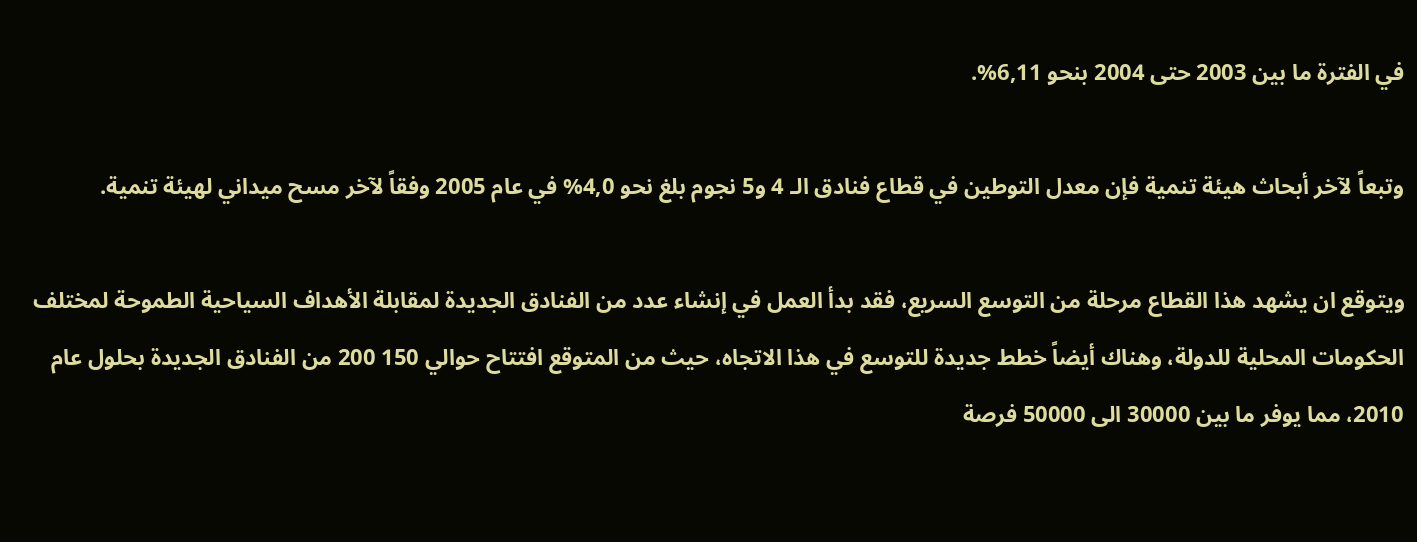في الفترة ما بين 2003 حتى 2004 بنحو 6,11%.

وتبعاً لآخر أبحاث هيئة تنمية فإن معدل التوطين في قطاع فنادق الـ 4 و5 نجوم بلغ نحو 4,0% في عام 2005 وفقاً لآخر مسح ميداني لهيئة تنمية.

ويتوقع ان يشهد هذا القطاع مرحلة من التوسع السريع، فقد بدأ العمل في إنشاء عدد من الفنادق الجديدة لمقابلة الأهداف السياحية الطموحة لمختلف الحكومات المحلية للدولة، وهناك أيضاً خطط جديدة للتوسع في هذا الاتجاه، حيث من المتوقع افتتاح حوالي 150 200 من الفنادق الجديدة بحلول عام 2010، مما يوفر ما بين 30000 الى 50000 فرصة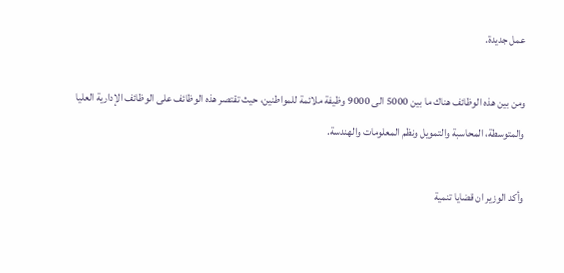عمل جديدة.

ومن بين هذه الوظائف هناك ما بين 5000 الى 9000 وظيفة ملائمة للمواطنين، حيث تقتصر هذه الوظائف على الوظائف الإدارية العليا والمتوسطة، المحاسبة والتمويل ونظم المعلومات والهندسة.

وأكد الوزير ان قضايا تنمية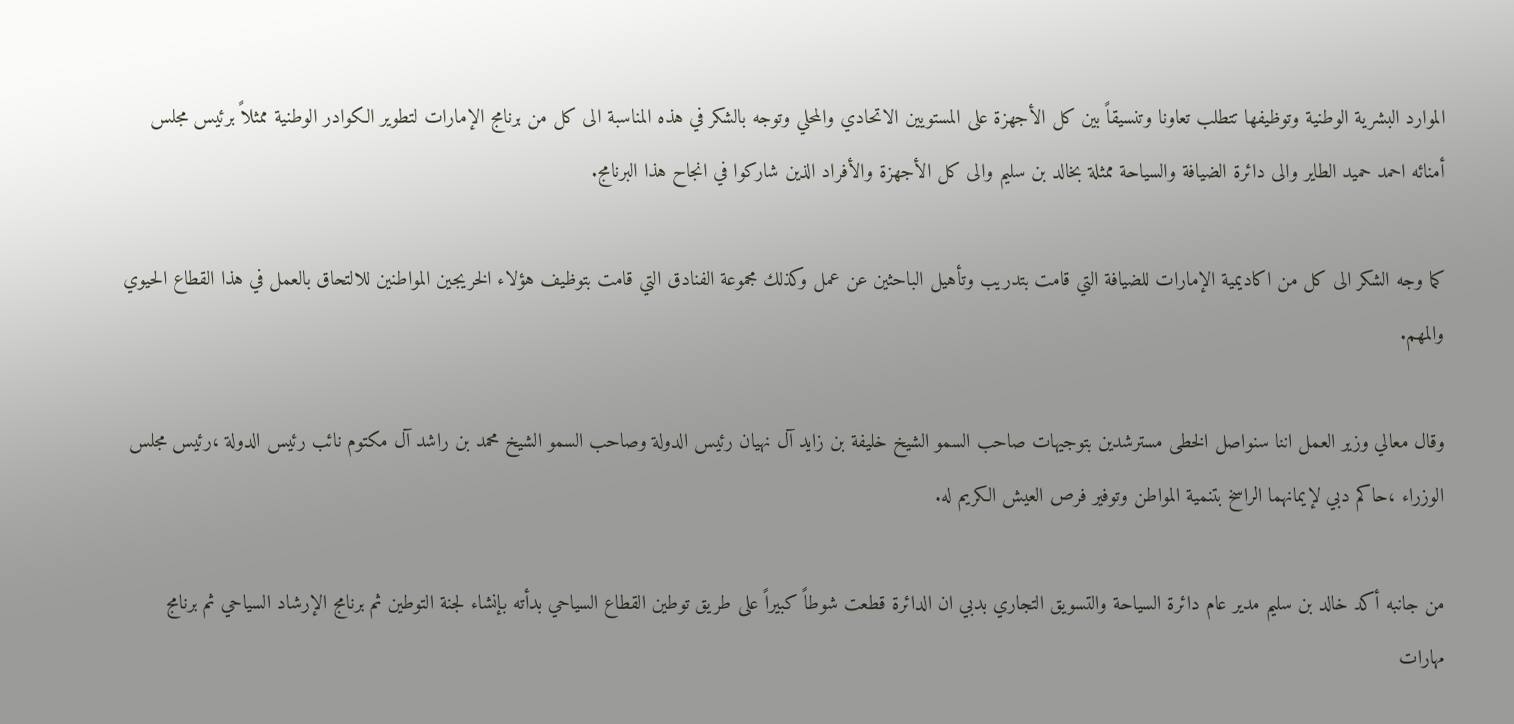الموارد البشرية الوطنية وتوظيفها تتطلب تعاونا وتنسيقاً بين كل الأجهزة على المستويين الاتحادي والمحلي وتوجه بالشكر في هذه المناسبة الى كل من برنامج الإمارات لتطوير الكوادر الوطنية ممثلاً برئيس مجلس أمنائه احمد حميد الطاير والى دائرة الضيافة والسياحة ممثلة بخالد بن سليم والى كل الأجهزة والأفراد الذين شاركوا في انجاح هذا البرنامج.

كما وجه الشكر الى كل من اكاديمية الإمارات للضيافة التي قامت بتدريب وتأهيل الباحثين عن عمل وكذلك مجموعة الفنادق التي قامت بتوظيف هؤلاء الخريجين المواطنين للالتحاق بالعمل في هذا القطاع الحيوي والمهم.

وقال معالي وزير العمل اننا سنواصل الخطى مسترشدين بتوجيهات صاحب السمو الشيخ خليفة بن زايد آل نهيان رئيس الدولة وصاحب السمو الشيخ محمد بن راشد آل مكتوم نائب رئيس الدولة ،رئيس مجلس الوزراء ،حاكم دبي لإيمانهما الراسخ بتنمية المواطن وتوفير فرص العيش الكريم له.

من جانبه أكد خالد بن سليم مدير عام دائرة السياحة والتسويق التجاري بدبي ان الدائرة قطعت شوطاً كبيراً على طريق توطين القطاع السياحي بدأته بإنشاء لجنة التوطين ثم برنامج الإرشاد السياحي ثم برنامج مهارات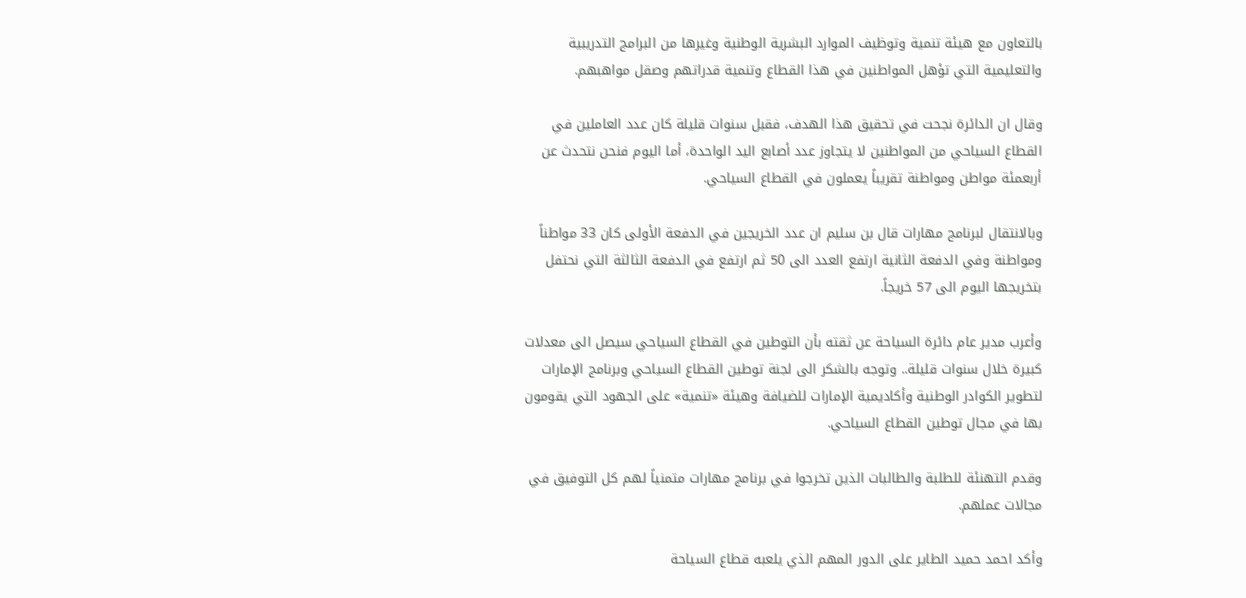بالتعاون مع هيئة تنمية وتوظيف الموارد البشرية الوطنية وغيرها من البرامج التدريبية والتعليمية التي تؤهل المواطنين في هذا القطاع وتنمية قدراتهم وصقل مواهبهم.

وقال ان الدائرة نجحت في تحقيق هذا الهدف، فقبل سنوات قليلة كان عدد العاملين في القطاع السياحي من المواطنين لا يتجاوز عدد أصابع اليد الواحدة، أما اليوم فنحن نتحدث عن أربعمئة مواطن ومواطنة تقريباً يعملون في القطاع السياحي.

وبالانتقال لبرنامج مهارات قال بن سليم ان عدد الخريجين في الدفعة الأولى كان 33 مواطناً ومواطنة وفي الدفعة الثانية ارتفع العدد الى 50 ثم ارتفع في الدفعة الثالثة التي نحتفل بتخريجها اليوم الى 57 خريجاً.

وأعرب مدير عام دائرة السياحة عن ثقته بأن التوطين في القطاع السياحي سيصل الى معدلات كبيرة خلال سنوات قليلة.. وتوجه بالشكر الى لجنة توطين القطاع السياحي وبرنامج الإمارات لتطوير الكوادر الوطنية وأكاديمية الإمارات للضيافة وهيئة «تنمية» على الجهود التي يقومون بها في مجال توطين القطاع السياحي.

وقدم التهنئة للطلبة والطالبات الذين تخرجوا في برنامج مهارات متمنياً لهم كل التوفيق في مجالات عملهم.

وأكد احمد حميد الطاير على الدور المهم الذي يلعبه قطاع السياحة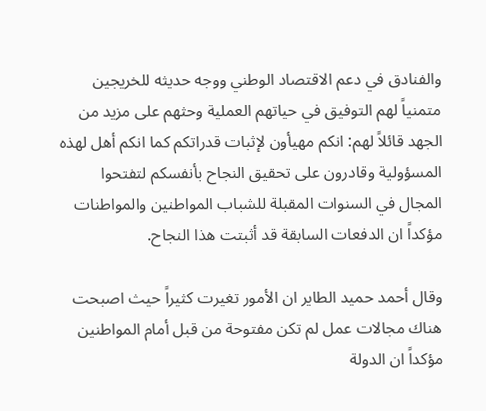والفنادق في دعم الاقتصاد الوطني ووجه حديثه للخريجين متمنياً لهم التوفيق في حياتهم العملية وحثهم على مزيد من الجهد قائلاً لهم: انكم مهيأون لإثبات قدراتكم كما انكم أهل لهذه المسؤولية وقادرون على تحقيق النجاح بأنفسكم لتفتحوا المجال في السنوات المقبلة للشباب المواطنين والمواطنات مؤكداً ان الدفعات السابقة قد أثبتت هذا النجاح.

وقال أحمد حميد الطاير ان الأمور تغيرت كثيراً حيث اصبحت هناك مجالات عمل لم تكن مفتوحة من قبل أمام المواطنين مؤكداً ان الدولة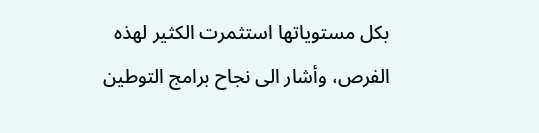بكل مستوياتها استثمرت الكثير لهذه الفرص، وأشار الى نجاح برامج التوطين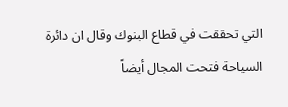التي تحققت في قطاع البنوك وقال ان دائرة السياحة فتحت المجال أيضاً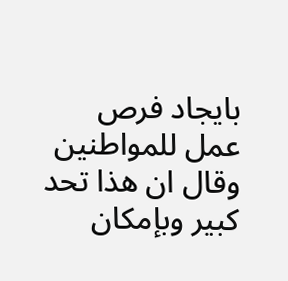بايجاد فرص عمل للمواطنين وقال ان هذا تحد كبير وبإمكان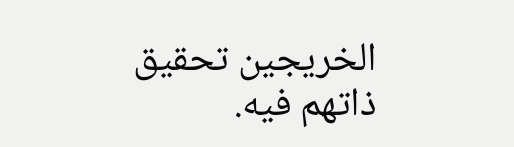الخريجين تحقيق ذاتهم فيه.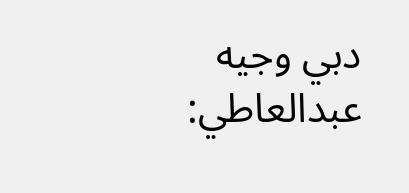دبي وجيه عبدالعاطي: